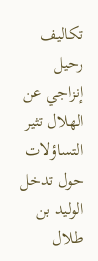تكاليف رحيل إنزاجي عن الهلال تثير التساؤلات حول تدخل الوليد بن طلال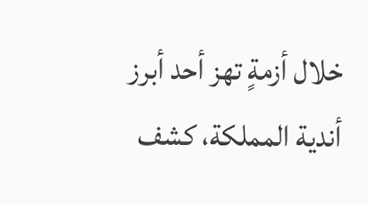خلال أزمةٍ تهز أحد أبرز أندية المملكة، كشف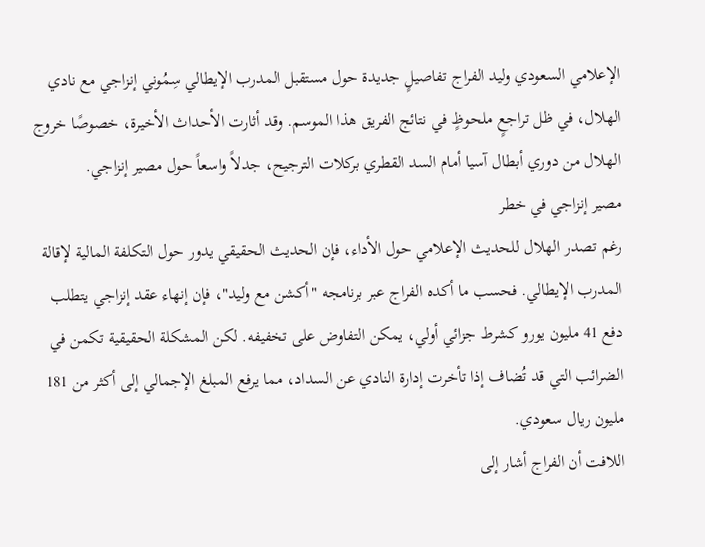الإعلامي السعودي وليد الفراج تفاصيلٍ جديدة حول مستقبل المدرب الإيطالي سِمُوني إنزاجي مع نادي الهلال، في ظل تراجعٍ ملحوظٍ في نتائج الفريق هذا الموسم. وقد أثارت الأحداث الأخيرة، خصوصًا خروج الهلال من دوري أبطال آسيا أمام السد القطري بركلات الترجيح، جدلاً واسعاً حول مصير إنزاجي.
مصير إنزاجي في خطر
رغم تصدر الهلال للحديث الإعلامي حول الأداء، فإن الحديث الحقيقي يدور حول التكلفة المالية لإقالة المدرب الإيطالي. فحسب ما أكده الفراج عبر برنامجه "أكشن مع وليد"، فإن إنهاء عقد إنزاجي يتطلب دفع 41 مليون يورو كشرط جزائي أولي، يمكن التفاوض على تخفيفه. لكن المشكلة الحقيقية تكمن في الضرائب التي قد تُضاف إذا تأخرت إدارة النادي عن السداد، مما يرفع المبلغ الإجمالي إلى أكثر من 181 مليون ريال سعودي.
اللافت أن الفراج أشار إلى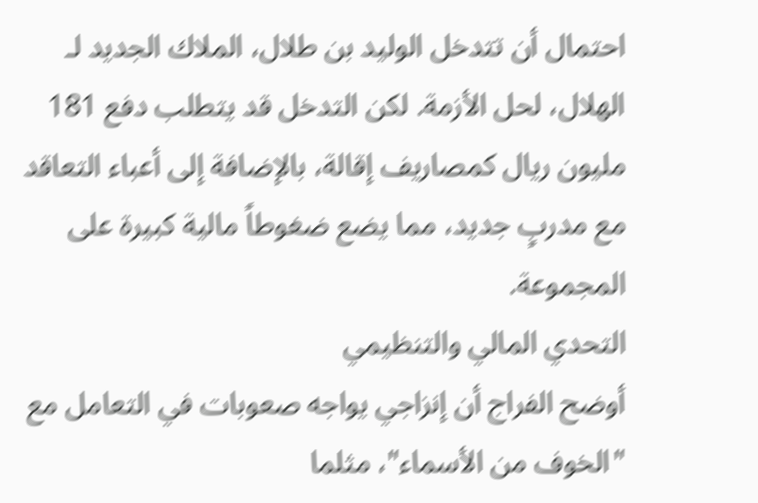احتمال أن تتدخل الوليد بن طلال، الملاك الجديد لـ الهلال، لحل الأزمة. لكن التدخل قد يتطلب دفع 181 مليون ريال كمصاريف إقالة، بالإضافة إلى أعباء التعاقد مع مدربٍ جديد، مما يضع ضغوطاً مالية كبيرة على المجموعة.
التحدي المالي والتنظيمي
أوضح الفراج أن إنزاجي يواجه صعوبات في التعامل مع "الخوف من الأسماء"، مثلما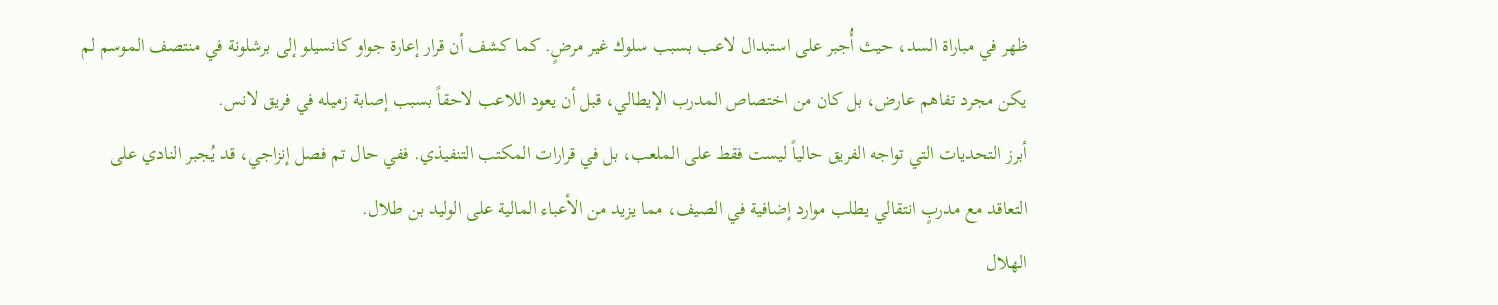ظهر في مباراة السد، حيث أُجبر على استبدال لاعب بسبب سلوك غير مرضٍ. كما كشف أن قرار إعارة جواو كانسيلو إلى برشلونة في منتصف الموسم لم يكن مجرد تفاهم عارض، بل كان من اختصاص المدرب الإيطالي، قبل أن يعود اللاعب لاحقاً بسبب إصابة زميله في فريق لانس.
أبرز التحديات التي تواجه الفريق حالياً ليست فقط على الملعب، بل في قرارات المكتب التنفيذي. ففي حال تم فصل إنزاجي، قد يُجبر النادي على التعاقد مع مدربٍ انتقالي يطلب موارد إضافية في الصيف، مما يزيد من الأعباء المالية على الوليد بن طلال.
الهلال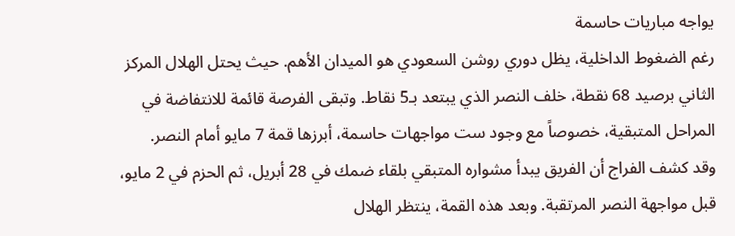يواجه مباريات حاسمة
رغم الضغوط الداخلية، يظل دوري روشن السعودي هو الميدان الأهم. حيث يحتل الهلال المركز الثاني برصيد 68 نقطة، خلف النصر الذي يبتعد بـ5 نقاط. وتبقى الفرصة قائمة للانتفاضة في المراحل المتبقية، خصوصاً مع وجود ست مواجهات حاسمة، أبرزها قمة 7 مايو أمام النصر.
وقد كشف الفراج أن الفريق يبدأ مشواره المتبقي بلقاء ضمك في 28 أبريل، ثم الحزم في 2 مايو، قبل مواجهة النصر المرتقبة. وبعد هذه القمة، ينتظر الهلال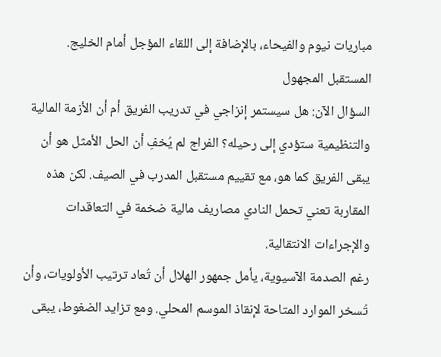مباريات نيوم والفيحاء، بالإضافة إلى اللقاء المؤجل أمام الخليج.
المستقبل المجهول
السؤال الآن: هل سيستمر إنزاجي في تدريب الفريق أم أن الأزمة المالية والتنظيمية ستؤدي إلى رحيله؟ الفراج لم يُخفِ أن الحل الأمثل هو أن يبقى الفريق كما هو، مع تقييم مستقبل المدرب في الصيف. لكن هذه المقاربة تعني تحمل النادي مصاريف مالية ضخمة في التعاقدات والإجراءات الانتقالية.
رغم الصدمة الآسيوية، يأمل جمهور الهلال أن تُعاد ترتيب الأولويات، وأن تُسخر الموارد المتاحة لإنقاذ الموسم المحلي. ومع تزايد الضغوط، يبقى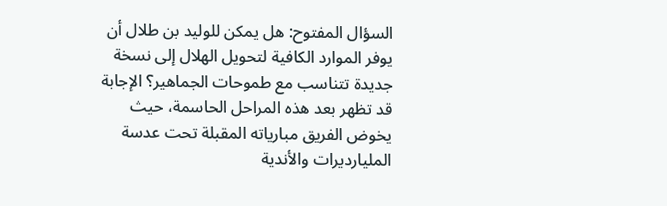السؤال المفتوح: هل يمكن للوليد بن طلال أن يوفر الموارد الكافية لتحويل الهلال إلى نسخة جديدة تتناسب مع طموحات الجماهير؟ الإجابة قد تظهر بعد هذه المراحل الحاسمة، حيث يخوض الفريق مبارياته المقبلة تحت عدسة المليارديرات والأندية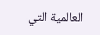العالمية التي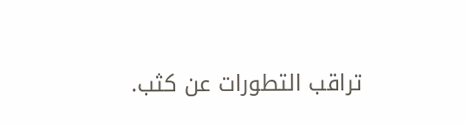تراقب التطورات عن كثب.